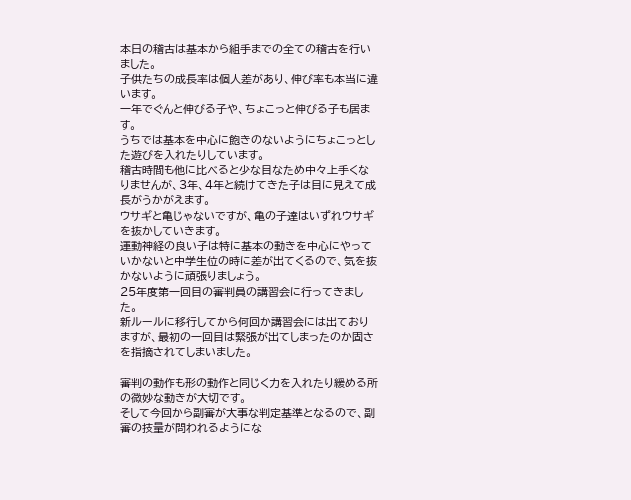本日の稽古は基本から組手までの全ての稽古を行いました。
子供たちの成長率は個人差があり、伸び率も本当に違います。
一年でぐんと伸びる子や、ちょこっと伸びる子も居ます。
うちでは基本を中心に飽きのないようにちょこっとした遊びを入れたりしています。
稽古時間も他に比べると少な目なため中々上手くなりませんが、3年、4年と続けてきた子は目に見えて成長がうかがえます。
ウサギと亀じゃないですが、亀の子達はいずれウサギを抜かしていきます。
運動神経の良い子は特に基本の動きを中心にやっていかないと中学生位の時に差が出てくるので、気を抜かないように頑張りましょう。
25年度第一回目の審判員の講習会に行ってきました。
新ルールに移行してから何回か講習会には出ておりますが、最初の一回目は緊張が出てしまったのか固さを指摘されてしまいました。

審判の動作も形の動作と同じく力を入れたり緩める所の微妙な動きが大切です。
そして今回から副審が大事な判定基準となるので、副審の技量が問われるようにな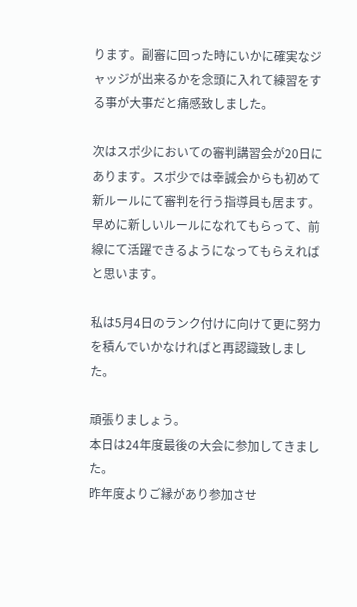ります。副審に回った時にいかに確実なジャッジが出来るかを念頭に入れて練習をする事が大事だと痛感致しました。

次はスポ少においての審判講習会が20日にあります。スポ少では幸誠会からも初めて新ルールにて審判を行う指導員も居ます。
早めに新しいルールになれてもらって、前線にて活躍できるようになってもらえればと思います。

私は5月4日のランク付けに向けて更に努力を積んでいかなければと再認識致しました。

頑張りましょう。
本日は24年度最後の大会に参加してきました。
昨年度よりご縁があり参加させ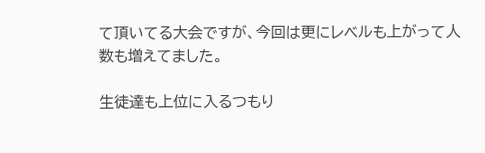て頂いてる大会ですが、今回は更にレベルも上がって人数も増えてました。

生徒達も上位に入るつもり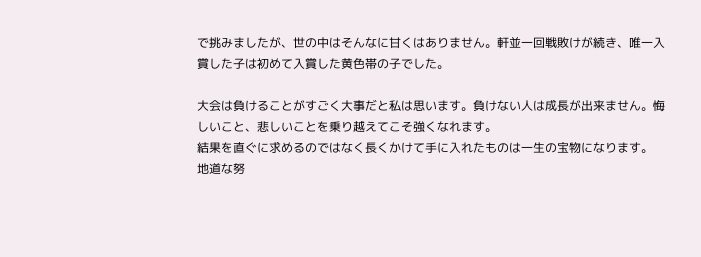で挑みましたが、世の中はそんなに甘くはありません。軒並一回戦敗けが続き、唯一入賞した子は初めて入賞した黄色帯の子でした。

大会は負けることがすごく大事だと私は思います。負けない人は成長が出来ません。悔しいこと、悲しいことを乗り越えてこそ強くなれます。
結果を直ぐに求めるのではなく長くかけて手に入れたものは一生の宝物になります。
地道な努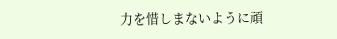力を惜しまないように頑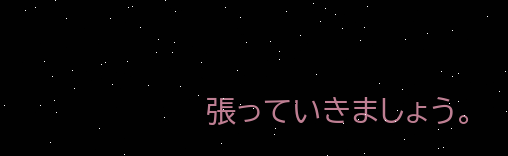張っていきましょう。